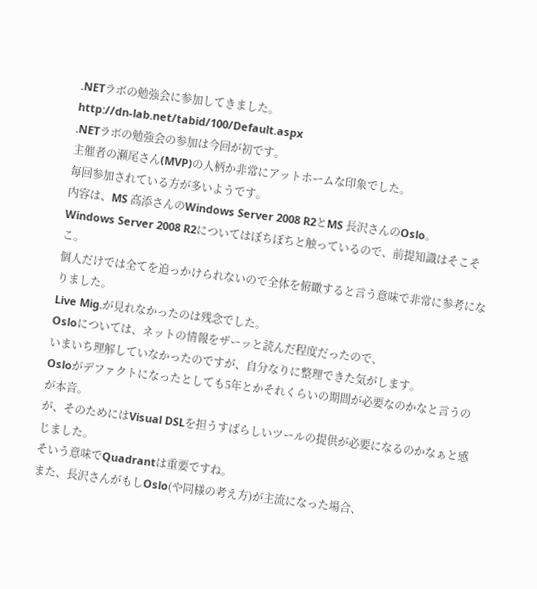.NETラボの勉強会に参加してきました。
http://dn-lab.net/tabid/100/Default.aspx
.NETラボの勉強会の参加は今回が初です。
主催者の瀬尾さん(MVP)の人柄か非常にアットホームな印象でした。
毎回参加されている方が多いようです。
内容は、MS 高添さんのWindows Server 2008 R2とMS 長沢さんのOslo。
Windows Server 2008 R2についてはぼちぼちと触っているので、前提知識はそこそこ。
個人だけでは全てを追っかけられないので全体を俯瞰すると言う意味で非常に参考になりました。
Live Mig.が見れなかったのは残念でした。
Osloについては、ネットの情報をザーッと読んだ程度だったので、
いまいち理解していなかったのですが、自分なりに整理できた気がします。
Osloがデファクトになったとしても5年とかそれくらいの期間が必要なのかなと言うのが本音。
が、そのためにはVisual DSLを担うすばらしいツールの提供が必要になるのかなぁと感じました。
そいう意味でQuadrantは重要ですね。
また、長沢さんがもしOslo(や同様の考え方)が主流になった場合、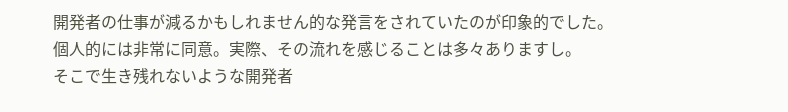開発者の仕事が減るかもしれません的な発言をされていたのが印象的でした。
個人的には非常に同意。実際、その流れを感じることは多々ありますし。
そこで生き残れないような開発者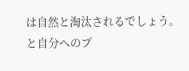は自然と淘汰されるでしょう。と自分へのプ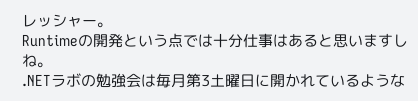レッシャー。
Runtimeの開発という点では十分仕事はあると思いますしね。
.NETラボの勉強会は毎月第3土曜日に開かれているような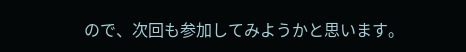ので、次回も参加してみようかと思います。